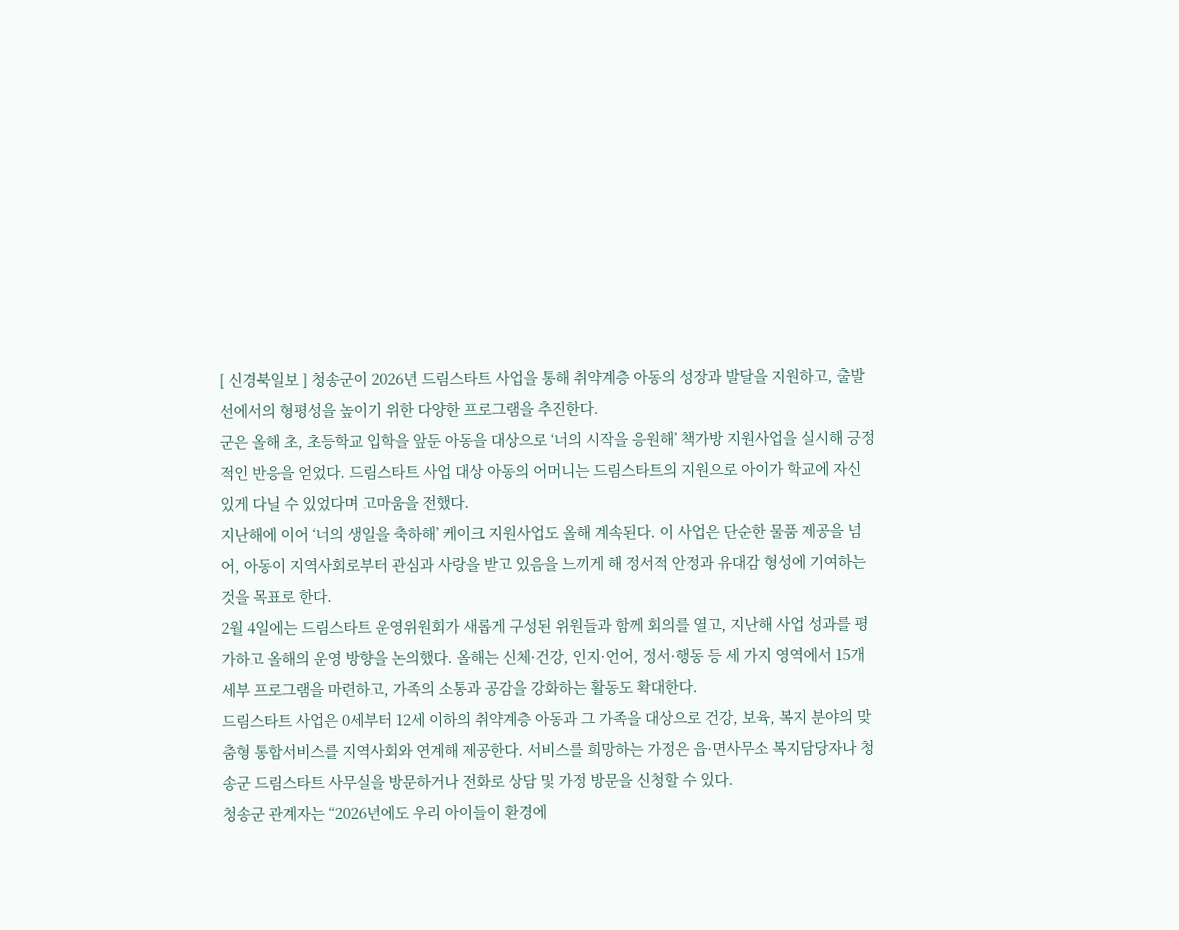[ 신경북일보 ] 청송군이 2026년 드림스타트 사업을 통해 취약계층 아동의 성장과 발달을 지원하고, 출발선에서의 형평성을 높이기 위한 다양한 프로그램을 추진한다.
군은 올해 초, 초등학교 입학을 앞둔 아동을 대상으로 ‘너의 시작을 응원해’ 책가방 지원사업을 실시해 긍정적인 반응을 얻었다. 드림스타트 사업 대상 아동의 어머니는 드림스타트의 지원으로 아이가 학교에 자신 있게 다닐 수 있었다며 고마움을 전했다.
지난해에 이어 ‘너의 생일을 축하해’ 케이크 지원사업도 올해 계속된다. 이 사업은 단순한 물품 제공을 넘어, 아동이 지역사회로부터 관심과 사랑을 받고 있음을 느끼게 해 정서적 안정과 유대감 형성에 기여하는 것을 목표로 한다.
2월 4일에는 드림스타트 운영위원회가 새롭게 구성된 위원들과 함께 회의를 열고, 지난해 사업 성과를 평가하고 올해의 운영 방향을 논의했다. 올해는 신체·건강, 인지·언어, 정서·행동 등 세 가지 영역에서 15개 세부 프로그램을 마련하고, 가족의 소통과 공감을 강화하는 활동도 확대한다.
드림스타트 사업은 0세부터 12세 이하의 취약계층 아동과 그 가족을 대상으로 건강, 보육, 복지 분야의 맞춤형 통합서비스를 지역사회와 연계해 제공한다. 서비스를 희망하는 가정은 읍·면사무소 복지담당자나 청송군 드림스타트 사무실을 방문하거나 전화로 상담 및 가정 방문을 신청할 수 있다.
청송군 관계자는 “2026년에도 우리 아이들이 환경에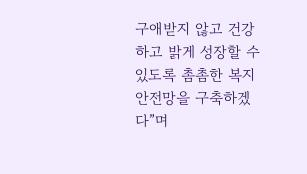구애받지 않고 건강하고 밝게 성장할 수 있도록 촘촘한 복지 안전망을 구축하겠다”며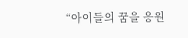“아이들의 꿈을 응원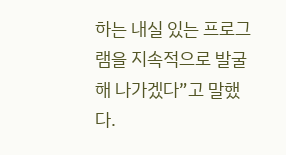하는 내실 있는 프로그램을 지속적으로 발굴해 나가겠다”고 말했다.